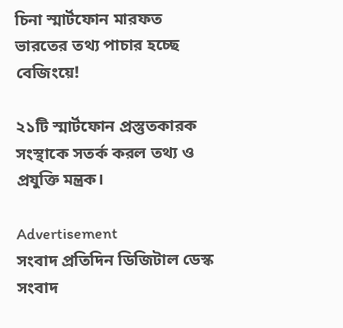চিনা স্মার্টফোন মারফত ভারতের তথ্য পাচার হচ্ছে বেজিংয়ে!

২১টি স্মার্টফোন প্রস্তুতকারক সংস্থাকে সতর্ক করল তথ্য ও প্রযুক্তি মন্ত্রক।

Advertisement
সংবাদ প্রতিদিন ডিজিটাল ডেস্ক
সংবাদ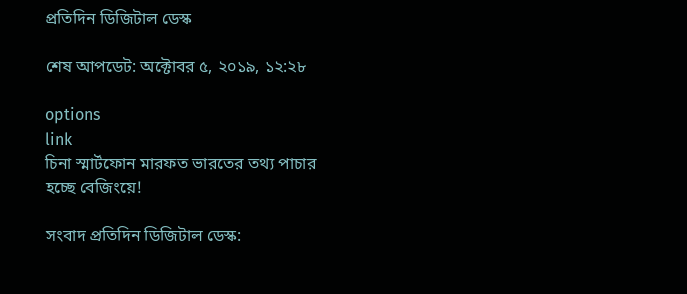প্রতিদিন ডিজিটাল ডেস্ক

শেষ আপডেট: অক্টোবর ৫, ২০১৯, ১২:২৮

options
link
চিনা স্মার্টফোন মারফত ভারতের তথ্য পাচার হচ্ছে বেজিংয়ে!

সংবাদ প্রতিদিন ডিজিটাল ডেস্ক: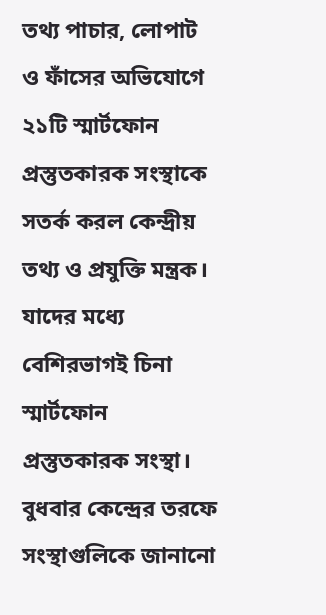তথ্য পাচার, লোপাট ও ফাঁসের অভিযোগে ২১টি স্মার্টফোন প্রস্তুতকারক সংস্থাকে সতর্ক করল কেন্দ্রীয় তথ্য ও প্রযুক্তি মন্ত্রক। যাদের মধ্যে বেশিরভাগই চিনা স্মার্টফোন প্রস্তুতকারক সংস্থা। বুধবার কেন্দ্রের তরফে সংস্থাগুলিকে জানানো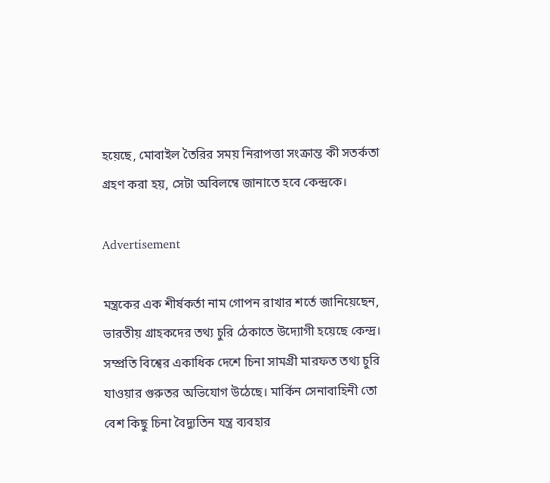হয়েছে, মোবাইল তৈরির সময় নিরাপত্তা সংক্রান্ত কী সতর্কতা গ্রহণ করা হয়, সেটা অবিলম্বে জানাতে হবে কেন্দ্রকে।

Advertisement

মন্ত্রকের এক শীর্ষকর্তা নাম গোপন রাখার শর্তে জানিয়েছেন, ভারতীয় গ্রাহকদের তথ্য চুরি ঠেকাতে উদ্যোগী হয়েছে কেন্দ্র। সম্প্রতি বিশ্বের একাধিক দেশে চিনা সামগ্রী মারফত তথ্য চুরি যাওয়ার গুরুতর অভিযোগ উঠেছে। মার্কিন সেনাবাহিনী তো বেশ কিছু চিনা বৈদ্যুতিন যন্ত্র ব্যবহার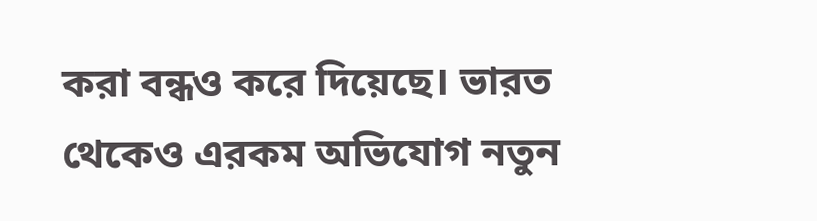করা বন্ধও করে দিয়েছে। ভারত থেকেও এরকম অভিযোগ নতুন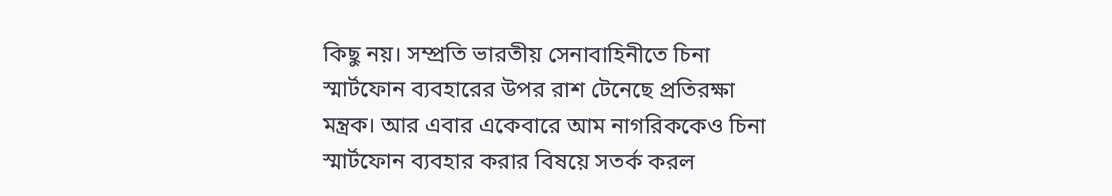কিছু নয়। সম্প্রতি ভারতীয় সেনাবাহিনীতে চিনা স্মার্টফোন ব্যবহারের উপর রাশ টেনেছে প্রতিরক্ষা মন্ত্রক। আর এবার একেবারে আম নাগরিককেও চিনা স্মার্টফোন ব্যবহার করার বিষয়ে সতর্ক করল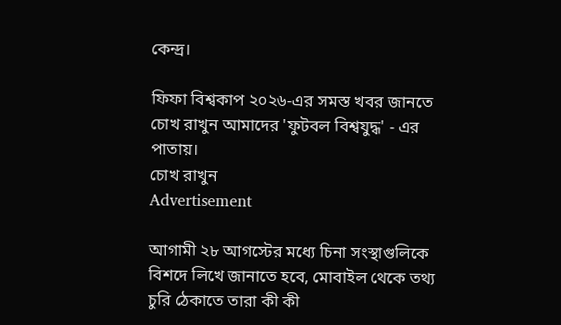কেন্দ্র।

ফিফা বিশ্বকাপ ২০২৬-এর সমস্ত খবর জানতে চোখ রাখুন আমাদের 'ফুটবল বিশ্বযুদ্ধ' - এর পাতায়।
চোখ রাখুন
Advertisement

আগামী ২৮ আগস্টের মধ্যে চিনা সংস্থাগুলিকে বিশদে লিখে জানাতে হবে, মোবাইল থেকে তথ্য চুরি ঠেকাতে তারা কী কী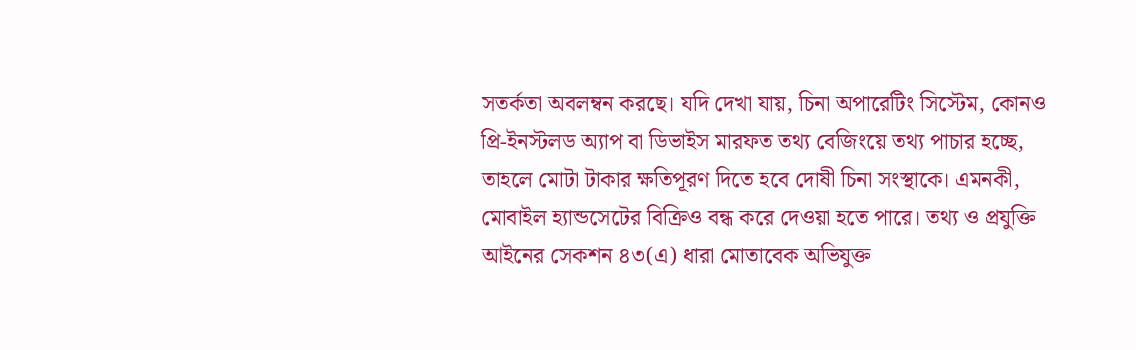সতর্কতা অবলম্বন করছে। যদি দেখা যায়, চিনা অপারেটিং সিস্টেম, কোনও প্রি-ইনস্টলড অ্যাপ বা ডিভাইস মারফত তথ্য বেজিংয়ে তথ্য পাচার হচ্ছে, তাহলে মোটা টাকার ক্ষতিপূরণ দিতে হবে দোষী চিনা সংস্থাকে। এমনকী, মোবাইল হ্যান্ডসেটের বিক্রিও বন্ধ করে দেওয়া হতে পারে। তথ্য ও প্রযুক্তি আইনের সেকশন ৪৩(এ) ধারা মোতাবেক অভিযুক্ত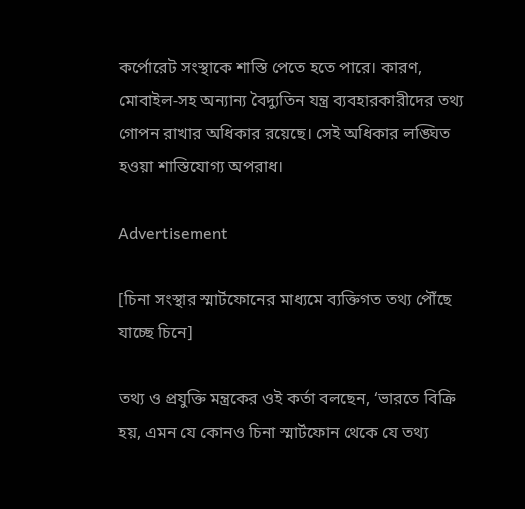কর্পোরেট সংস্থাকে শাস্তি পেতে হতে পারে। কারণ, মোবাইল-সহ অন্যান্য বৈদ্যুতিন যন্ত্র ব্যবহারকারীদের তথ্য গোপন রাখার অধিকার রয়েছে। সেই অধিকার লঙ্ঘিত হওয়া শাস্তিযোগ্য অপরাধ।

Advertisement

[চিনা সংস্থার স্মার্টফোনের মাধ্যমে ব্যক্তিগত তথ্য পৌঁছে যাচ্ছে চিনে]

তথ্য ও প্রযুক্তি মন্ত্রকের ওই কর্তা বলছেন, ‘ভারতে বিক্রি হয়, এমন যে কোনও চিনা স্মার্টফোন থেকে যে তথ্য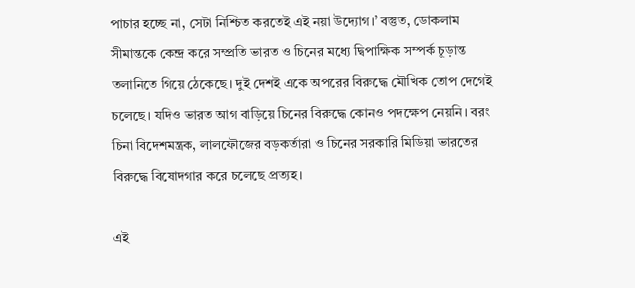পাচার হচ্ছে না, সেটা নিশ্চিত করতেই এই নয়া উদ্যোগ।’ বস্তুত, ডোকলাম সীমান্তকে কেন্দ্র করে সম্প্রতি ভারত ও চিনের মধ্যে দ্বিপাক্ষিক সম্পর্ক চূড়ান্ত তলানিতে গিয়ে ঠেকেছে। দুই দেশই একে অপরের বিরুদ্ধে মৌখিক তোপ দেগেই চলেছে। যদিও ভারত আগ বাড়িয়ে চিনের বিরুদ্ধে কোনও পদক্ষেপ নেয়নি। বরং চিনা বিদেশমন্ত্রক, লালফৌজের বড়কর্তারা ও চিনের সরকারি মিডিয়া ভারতের বিরুদ্ধে বিষোদগার করে চলেছে প্রত্যহ।

এই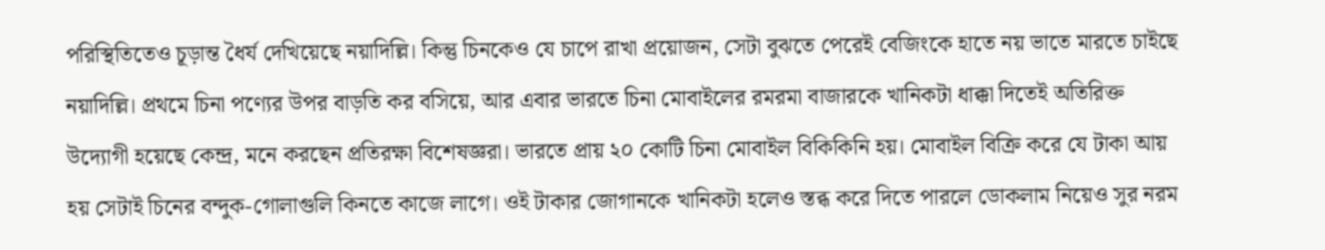পরিস্থিতিতেও চূড়ান্ত ধৈর্য দেখিয়েছে নয়াদিল্লি। কিন্তু চিনকেও যে চাপে রাখা প্রয়োজন, সেটা বুঝতে পেরেই বেজিংকে হাতে নয় ভাতে মারতে চাইছে নয়াদিল্লি। প্রথমে চিনা পণ্যের উপর বাড়তি কর বসিয়ে, আর এবার ভারতে চিনা মোবাইলের রমরমা বাজারকে খানিকটা ধাক্কা দিতেই অতিরিক্ত উদ্যোগী হয়েছে কেন্দ্র, মনে করছেন প্রতিরক্ষা বিশেষজ্ঞরা। ভারতে প্রায় ২০ কোটি চিনা মোবাইল বিকিকিনি হয়। মোবাইল বিক্রি করে যে টাকা আয় হয় সেটাই চিনের বন্দুক-গোলাগুলি কিনতে কাজে লাগে। ওই টাকার জোগানকে খানিকটা হলেও স্তব্ধ করে দিতে পারলে ডোকলাম নিয়েও সুর নরম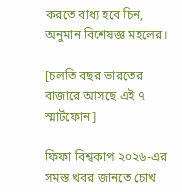করতে বাধ্য হবে চিন, অনুমান বিশেষজ্ঞ মহলের।

[চলতি বছর ভারতের বাজারে আসছে এই ৭ স্মার্টফোন]

ফিফা বিশ্বকাপ ২০২৬-এর সমস্ত খবর জানতে চোখ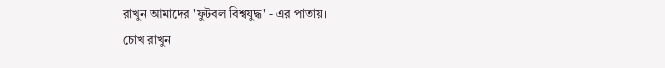রাখুন আমাদের 'ফুটবল বিশ্বযুদ্ধ' - এর পাতায়।
চোখ রাখুন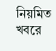নিয়মিত খবরে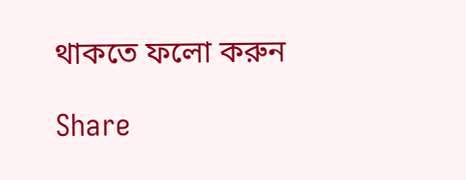থাকতে ফলো করুন

Share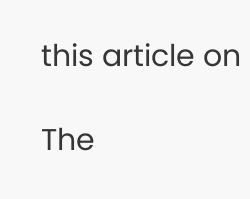this article on

The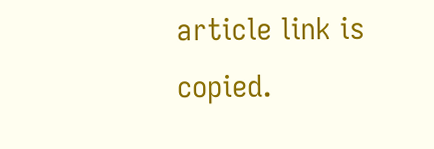article link is copied.